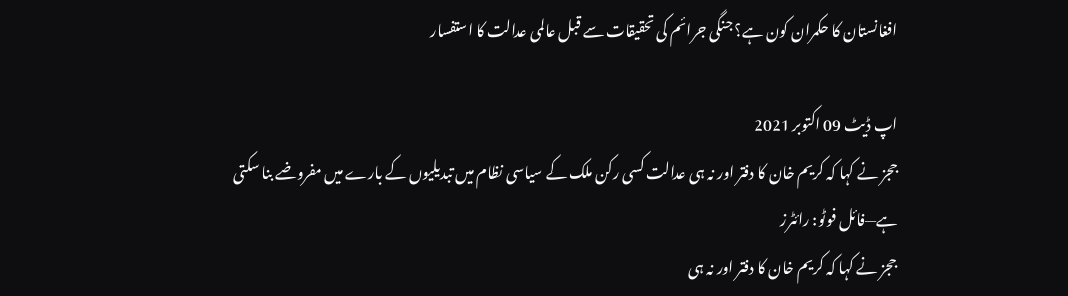افغانستان کا حکمران کون ہے؟ جنگی جرائم کی تحقیقات سے قبل عالمی عدالت کا استفسار

اپ ڈیٹ 09 اکتوبر 2021
ججز نے کہا کہ کریم خان کا دفتر اور نہ ہی عدالت کسی رکن ملک کے سیاسی نظام میں تبدیلیوں کے بارے میں مفروضے بنا سکتی ہے—فائل فوٹو: رائٹرز
ججز نے کہا کہ کریم خان کا دفتر اور نہ ہی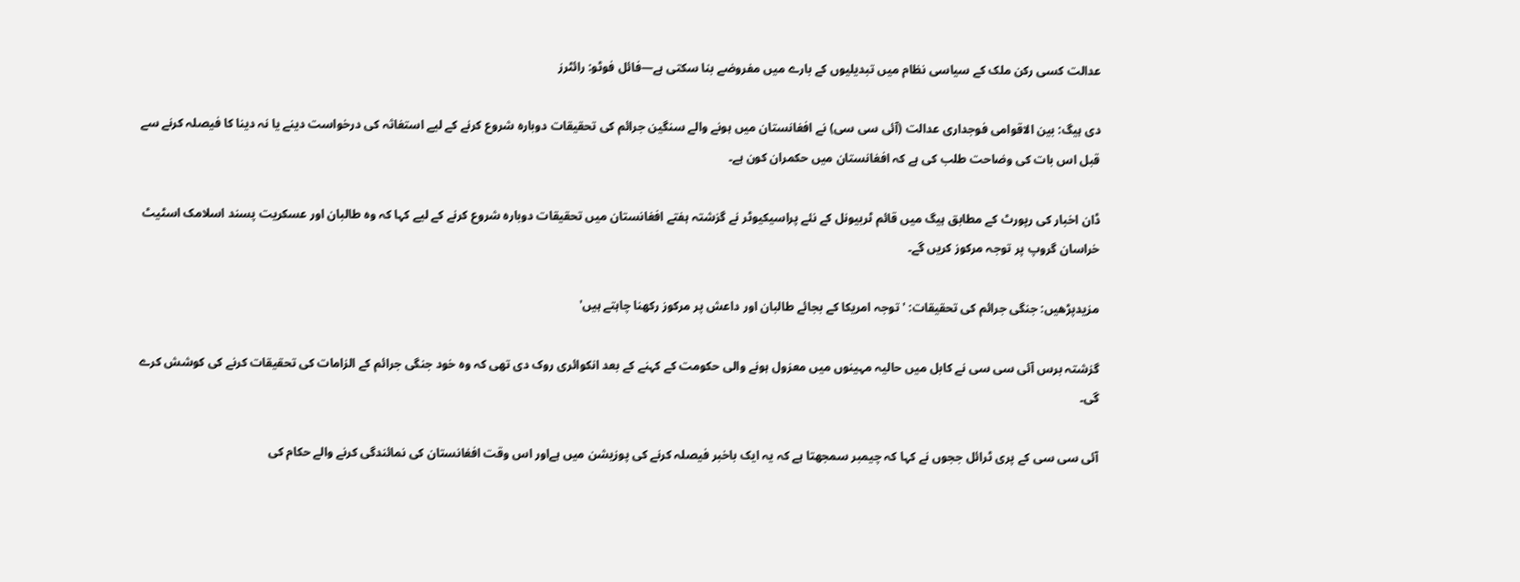عدالت کسی رکن ملک کے سیاسی نظام میں تبدیلیوں کے بارے میں مفروضے بنا سکتی ہے—فائل فوٹو: رائٹرز

دی ہیگ: بین الاقوامی فوجداری عدالت (آئی سی سی) نے افغانستان میں ہونے والے سنگین جرائم کی تحقیقات دوبارہ شروع کرنے کے لیے استغاثہ کی درخواست دینے یا نہ دینا کا فیصلہ کرنے سے قبل اس بات کی وضاحت طلب کی ہے کہ افغانستان میں حکمران کون ہے۔

ڈان اخبار کی رپورٹ کے مطابق ہیگ میں قائم ٹربیونل کے نئے پراسیکیوٹر نے گزشتہ ہفتے افغانستان میں تحقیقات دوبارہ شروع کرنے کے لیے کہا کہ وہ طالبان اور عسکریت پسند اسلامک اسٹیٹ خراسان گروپ پر توجہ مرکوز کریں گے۔

مزیدپڑھیں: جنگی جرائم کی تحقیقات: 'توجہ امریکا کے بجائے طالبان اور داعش پر مرکوز رکھنا چاہتے ہیں'

گزشتہ برس آئی سی سی نے کابل میں حالیہ مہینوں میں معزول ہونے والی حکومت کے کہنے کے بعد انکوائری روک دی تھی کہ وہ خود جنگی جرائم کے الزامات کی تحقیقات کرنے کی کوشش کرے گی۔

آئی سی سی کے پری ٹرائل ججوں نے کہا کہ چیمبر سمجھتا ہے کہ یہ ایک باخبر فیصلہ کرنے کی پوزیشن میں ہےاور اس وقت افغانستان کی نمائندگی کرنے والے حکام کی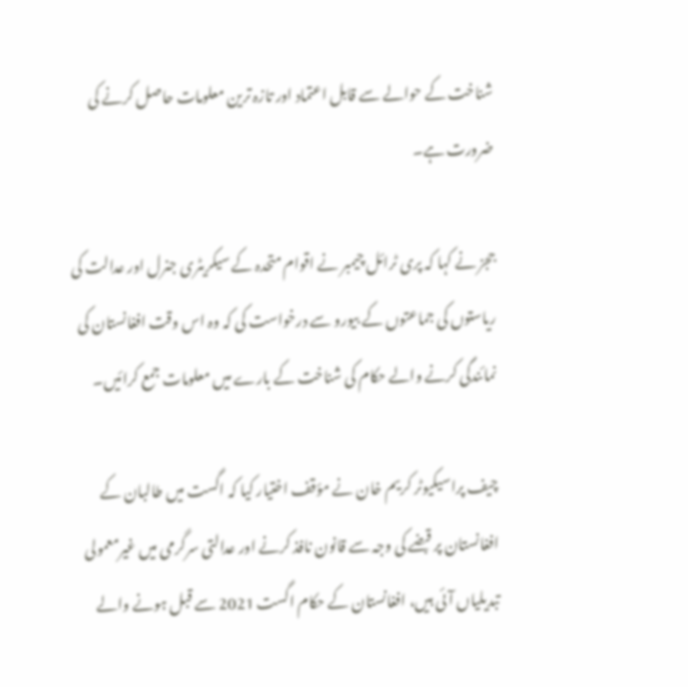شناخت کے حوالے سے قابل اعتماد اور تازہ ترین معلومات حاصل کرنے کی ضرورت ہے۔

ججز نے کہا کہ پری ٹرائل چیمبر نے اقوام متحدہ کے سیکریٹری جنرل اور عدالت کی ریاستوں کی جماعتوں کے بیورو سے درخواست کی کہ وہ اس وقت افغانستان کی نمائندگی کرنے والے حکام کی شناخت کے بارے میں معلومات جمع کرائیں۔

چیف پراسیکیوٹر کریم خان نے مؤقف اختیار کیا کہ اگست میں طالبان کے افغانستان پر قبضے کی وجہ سے قانون نافذ کرنے اور عدالتی سرگرمی میں غیرمعمولی تبدیلیاں آئی ہیں، افغانستان کے حکام اگست 2021 سے قبل ہونے والے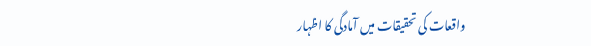واقعات کی تحقیقات میں آمادگی کا اظہار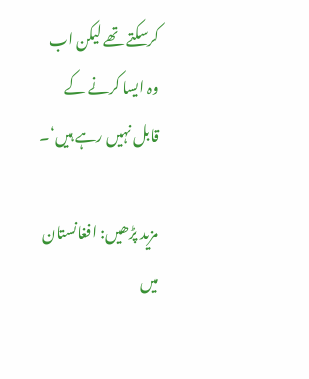کرسکتے تھے لیکن اب وہ ایسا کرنے کے قابل نہیں رہے ہیں‘۔

مزید پڑھیں: افغانستان میں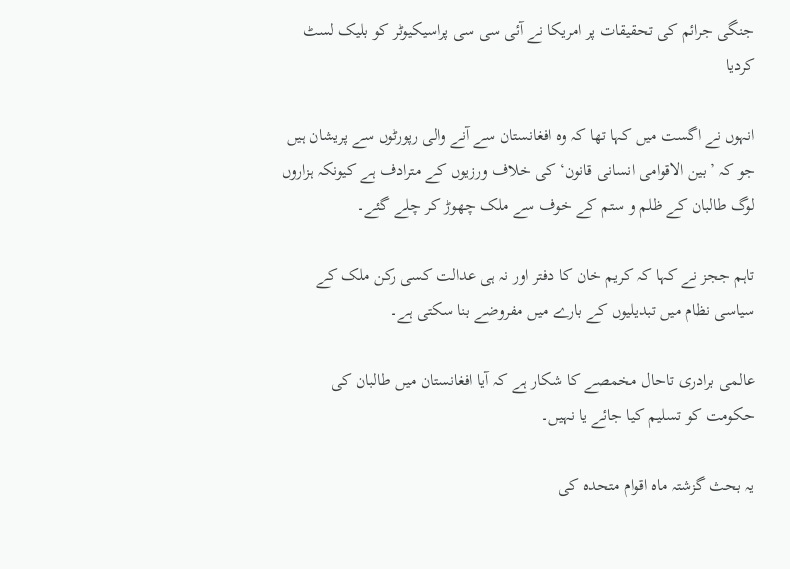جنگی جرائم کی تحقیقات پر امریکا نے آئی سی سی پراسیکیوٹر کو بلیک لسٹ کردیا

انہوں نے اگست میں کہا تھا کہ وہ افغانستان سے آنے والی رپورٹوں سے پریشان ہیں جو کہ ’بین الاقوامی انسانی قانون‘ کی خلاف ورزیوں کے مترادف ہے کیونکہ ہزاروں لوگ طالبان کے ظلم و ستم کے خوف سے ملک چھوڑ کر چلے گئے۔

تاہم ججز نے کہا کہ کریم خان کا دفتر اور نہ ہی عدالت کسی رکن ملک کے سیاسی نظام میں تبدیلیوں کے بارے میں مفروضے بنا سکتی ہے۔

عالمی برادری تاحال مخمصے کا شکار ہے کہ آیا افغانستان میں طالبان کی حکومت کو تسلیم کیا جائے یا نہیں۔

یہ بحث گزشتہ ماہ اقوام متحدہ کی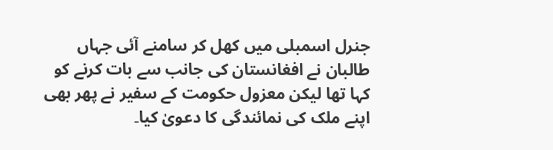جنرل اسمبلی میں کھل کر سامنے آئی جہاں طالبان نے افغانستان کی جانب سے بات کرنے کو کہا تھا لیکن معزول حکومت کے سفیر نے پھر بھی اپنے ملک کی نمائندگی کا دعویٰ کیا۔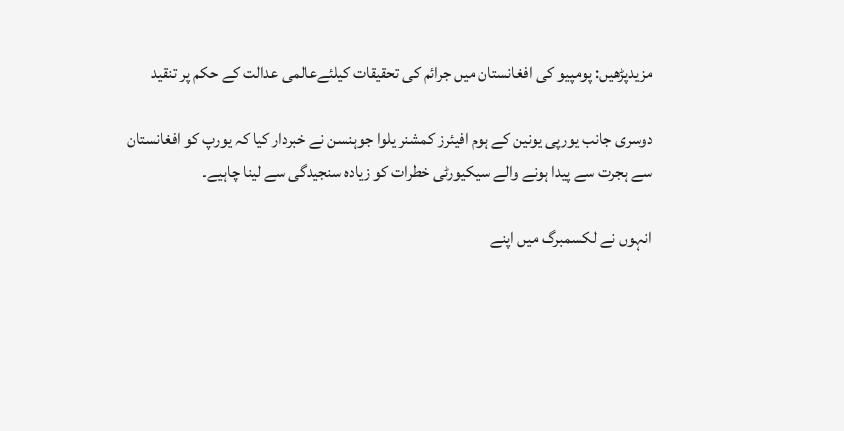مزیدپڑھیں: پومپیو کی افغانستان میں جرائم کی تحقیقات کیلئےعالمی عدالت کے حکم پر تنقید

دوسری جانب یورپی یونین کے ہوم افیئرز کمشنر یلوا جوہنسن نے خبردار کیا کہ یورپ کو افغانستان سے ہجرت سے پیدا ہونے والے سیکیورٹی خطرات کو زیادہ سنجیدگی سے لینا چاہیے۔

انہوں نے لکسمبرگ میں اپنے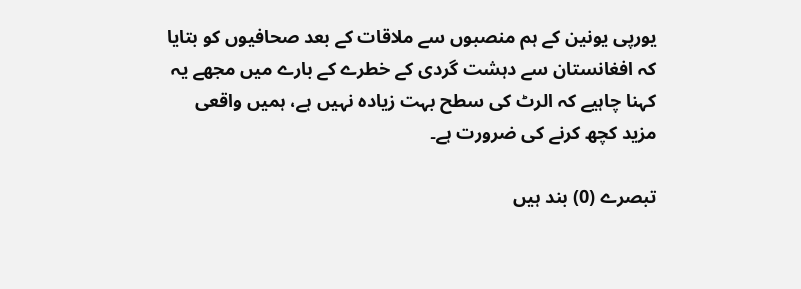یورپی یونین کے ہم منصبوں سے ملاقات کے بعد صحافیوں کو بتایا کہ افغانستان سے دہشت گردی کے خطرے کے بارے میں مجھے یہ کہنا چاہیے کہ الرٹ کی سطح بہت زیادہ نہیں ہے، ہمیں واقعی مزید کچھ کرنے کی ضرورت ہے۔

تبصرے (0) بند ہیں